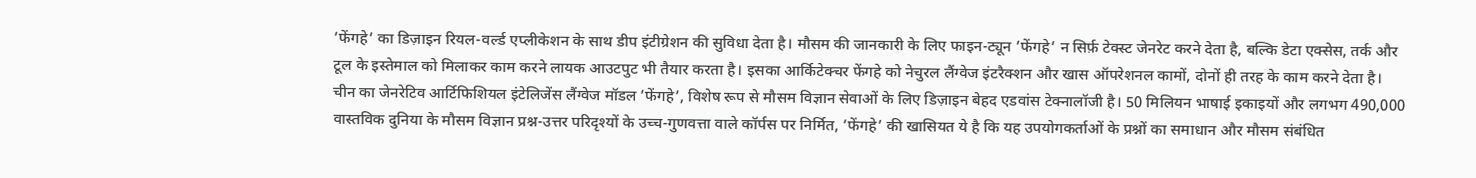’फेंगहे’ का डिज़ाइन रियल-वर्ल्ड एप्लीकेशन के साथ डीप इंटीग्रेशन की सुविधा देता है। मौसम की जानकारी के लिए फाइन-ट्यून ’फेंगहे’ न सिर्फ़ टेक्स्ट जेनरेट करने देता है, बल्कि डेटा एक्सेस, तर्क और टूल के इस्तेमाल को मिलाकर काम करने लायक आउटपुट भी तैयार करता है। इसका आर्किटेक्चर फेंगहे को नेचुरल लैंग्वेज इंटरैक्शन और खास ऑपरेशनल कामों, दोनों ही तरह के काम करने देता है।
चीन का जेनरेटिव आर्टिफिशियल इंटेलिजेंस लैंग्वेज मॉडल ’फेंगहे’, विशेष रूप से मौसम विज्ञान सेवाओं के लिए डिज़ाइन बेहद एडवांस टेक्नालॉजी है। 50 मिलियन भाषाई इकाइयों और लगभग 490,000 वास्तविक दुनिया के मौसम विज्ञान प्रश्न-उत्तर परिदृश्यों के उच्च-गुणवत्ता वाले कॉर्पस पर निर्मित, ’फेंगहे’ की खासियत ये है कि यह उपयोगकर्ताओं के प्रश्नों का समाधान और मौसम संबंधित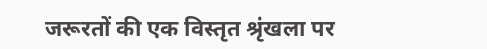जरूरतों की एक विस्तृत श्रृंखला पर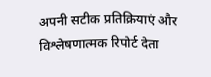अपनी सटीक प्रतिक्रियाएं और विश्लेषणात्मक रिपोर्ट देता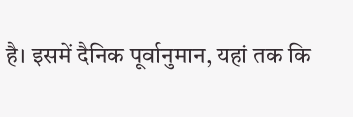है। इसमें दैनिक पूर्वानुमान, यहां तक कि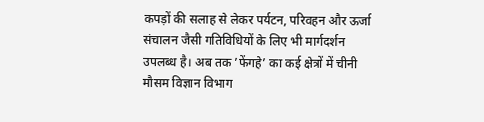कपड़ों की सलाह से लेकर पर्यटन, परिवहन और ऊर्जा संचालन जैसी गतिविधियों के लिए भी मार्गदर्शन उपलब्ध है। अब तक ’फेंगहे’ का कई क्षेत्रों में चीनी मौसम विज्ञान विभाग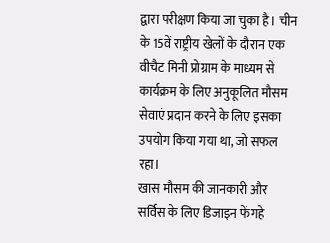द्वारा परीक्षण किया जा चुका है। चीन के 15वें राष्ट्रीय खेलों के दौरान एक वीचैट मिनी प्रोग्राम के माध्यम से कार्यक्रम के लिए अनुकूलित मौसम सेवाएं प्रदान करने के लिए इसका उपयोग किया गया था, जो सफल रहा।
खास मौसम की जानकारी और सर्विस के लिए डिजाइन फेंगहे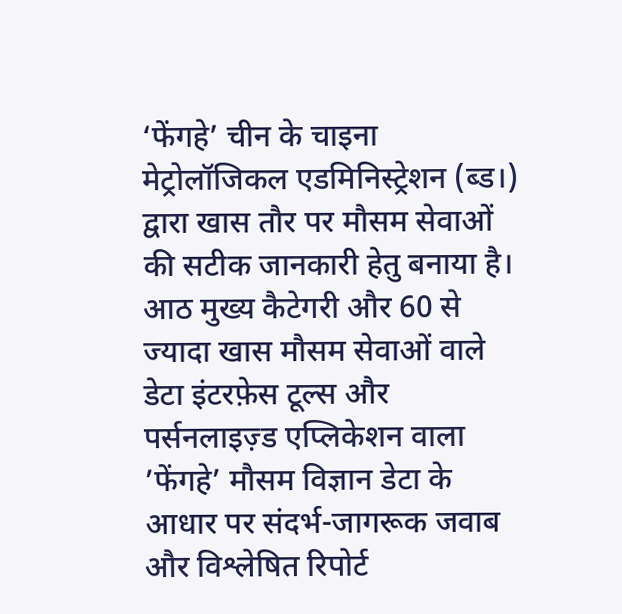‘फेंगहे’ चीन के चाइना मेट्रोलॉजिकल एडमिनिस्ट्रेशन (ब्ड।) द्वारा खास तौर पर मौसम सेवाओं की सटीक जानकारी हेतु बनाया है। आठ मुख्य कैटेगरी और 60 से ज्यादा खास मौसम सेवाओं वाले डेटा इंटरफ़ेस टूल्स और पर्सनलाइज़्ड एप्लिकेशन वाला ’फेंगहे’ मौसम विज्ञान डेटा के आधार पर संदर्भ-जागरूक जवाब और विश्लेषित रिपोर्ट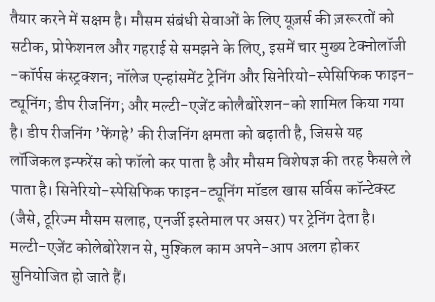तैयार करने में सक्षम है। मौसम संबंधी सेवाओं के लिए यूज़र्स की ज़रूरतों को सटीक, प्रोफेशनल और गहराई से समझने के लिए, इसमें चार मुख्य टेक्नोलॉजी -कॉर्पस कंस्ट्रक्शन; नॉलेज एन्हांसमेंट ट्रेनिंग और सिनेरियो-स्पेसिफिक फाइन-ट्यूनिंग; डीप रीजनिंग; और मल्टी-एजेंट कोलैबोरेशन-को शामिल किया गया है। डीप रीजनिंग ’फेंगहे’ की रीजनिंग क्षमता को बढ़ाती है, जिससे यह लॉजिकल इन्फरेंस को फॉलो कर पाता है और मौसम विशेषज्ञ की तरह फैसले ले पाता है। सिनेरियो-स्पेसिफिक फाइन-ट्यूनिंग मॉडल खास सर्विस कॉन्टेक्स्ट (जैसे, टूरिज्म मौसम सलाह, एनर्जी इस्तेमाल पर असर) पर ट्रेनिंग देता है। मल्टी-एजेंट कोलेबोरेशन से, मुश्किल काम अपने-आप अलग होकर सुनियोजित हो जाते हैं।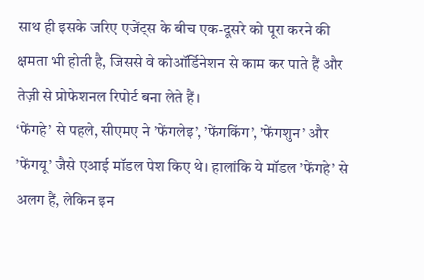साथ ही इसके जरिए एजेंट्स के बीच एक-दूसरे को पूरा करने की क्षमता भी होती है, जिससे वे कोऑर्डिनेशन से काम कर पाते हैं और तेज़ी से प्रोफेशनल रिपोर्ट बना लेते हैं।
‘फेंगहे’ से पहले, सीएमए ने ’फेंगलेइ’, ’फेंगकिंग’, ’फेंगशुन’ और ’फेंगयू’ जैसे एआई मॉडल पेश किए थे। हालांकि ये मॉडल ’फेंगहे’ से अलग हैं, लेकिन इन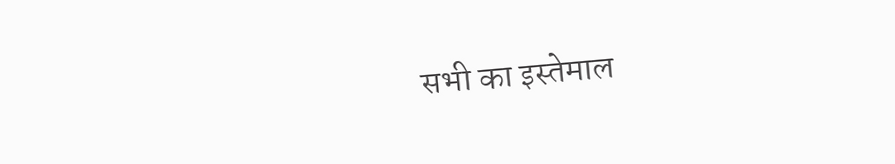सभी का इस्तेमाल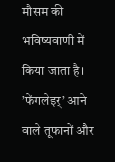मौसम की भविष्यवाणी में किया जाता है। ’फेंगलेइर्’ आने वाले तूफानों और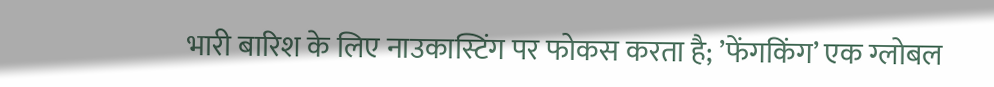भारी बारिश के लिए नाउकास्टिंग पर फोकस करता है; ’फेंगकिंग’ एक ग्लोबल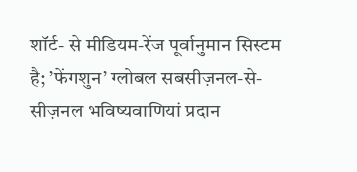शॉर्ट- से मीडियम-रेंज पूर्वानुमान सिस्टम है; ’फेंगशुन’ ग्लोबल सबसीज़नल-से-सीज़नल भविष्यवाणियां प्रदान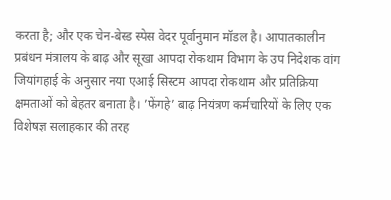करता है; और एक चेन-बेस्ड स्पेस वेदर पूर्वानुमान मॉडल है। आपातकालीन प्रबंधन मंत्रालय के बाढ़ और सूखा आपदा रोकथाम विभाग के उप निदेशक वांग जियांगहाई के अनुसार नया एआई सिस्टम आपदा रोकथाम और प्रतिक्रिया क्षमताओं को बेहतर बनाता है। ’फेंगहे’ बाढ़ नियंत्रण कर्मचारियों के लिए एक विशेषज्ञ सलाहकार की तरह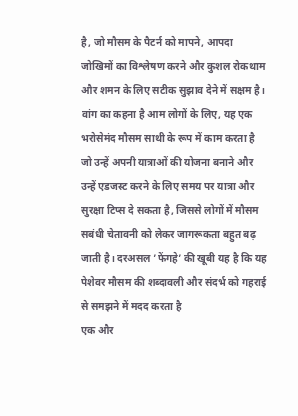है, जो मौसम के पैटर्न को मापने, आपदा जोखिमों का विश्लेषण करने और कुशल रोकथाम और शमन के लिए सटीक सुझाव देने में सक्षम है। वांग का कहना है आम लोगों के लिए, यह एक भरोसेमंद मौसम साथी के रूप में काम करता है जो उन्हें अपनी यात्राओं की योजना बनाने और उन्हें एडजस्ट करने के लिए समय पर यात्रा और सुरक्षा टिप्स दे सकता है, जिससे लोगों में मौसम सबंधी चेतावनी को लेकर जागरूकता बहुत बढ़ जाती है। दरअसल ’फेंगहे’ की खूबी यह है कि यह पेशेवर मौसम की शब्दावली और संदर्भ को गहराई से समझने में मदद करता है
एक और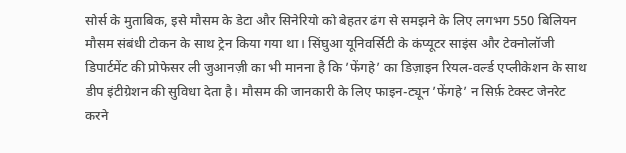सोर्स के मुताबिक, इसे मौसम के डेटा और सिनेरियो को बेहतर ढंग से समझने के लिए लगभग 550 बिलियन मौसम संबंधी टोकन के साथ ट्रेन किया गया था। सिंघुआ यूनिवर्सिटी के कंप्यूटर साइंस और टेक्नोलॉजी डिपार्टमेंट की प्रोफेसर ली जुआनज़ी का भी मानना है कि ’फेंगहे’ का डिज़ाइन रियल-वर्ल्ड एप्लीकेशन के साथ डीप इंटीग्रेशन की सुविधा देता है। मौसम की जानकारी के लिए फाइन-ट्यून ’फेंगहे’ न सिर्फ़ टेक्स्ट जेनरेट करने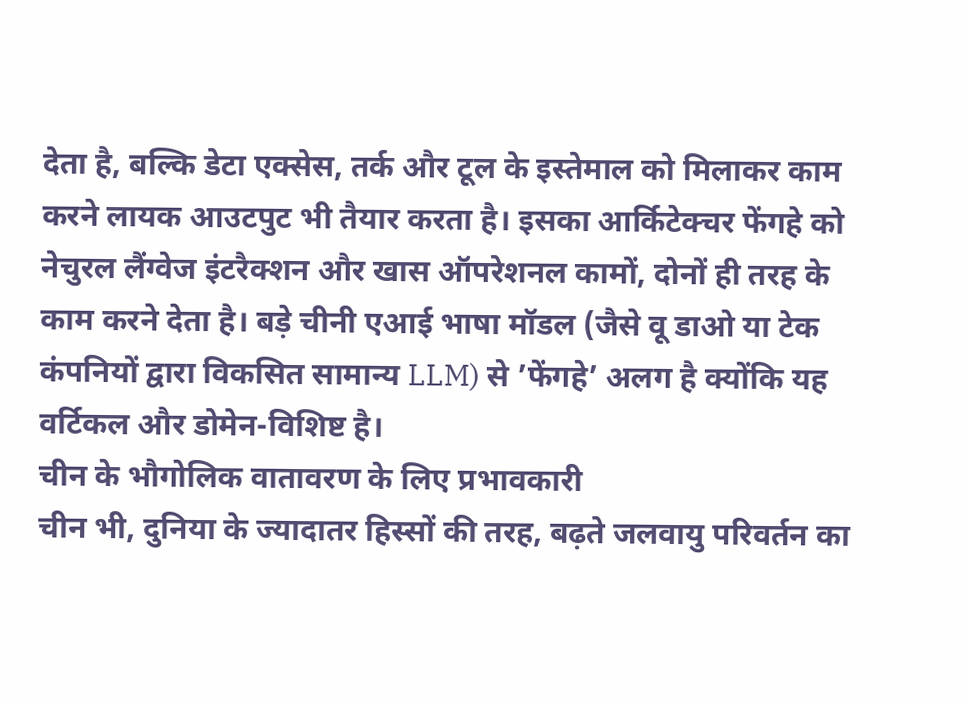देता है, बल्कि डेटा एक्सेस, तर्क और टूल के इस्तेमाल को मिलाकर काम करने लायक आउटपुट भी तैयार करता है। इसका आर्किटेक्चर फेंगहे को नेचुरल लैंग्वेज इंटरैक्शन और खास ऑपरेशनल कामों, दोनों ही तरह के काम करने देता है। बड़े चीनी एआई भाषा मॉडल (जैसे वू डाओ या टेक कंपनियों द्वारा विकसित सामान्य LLM) से ’फेंगहे’ अलग है क्योंकि यह वर्टिकल और डोमेन-विशिष्ट है।
चीन के भौगोलिक वातावरण के लिए प्रभावकारी
चीन भी, दुनिया के ज्यादातर हिस्सों की तरह, बढ़ते जलवायु परिवर्तन का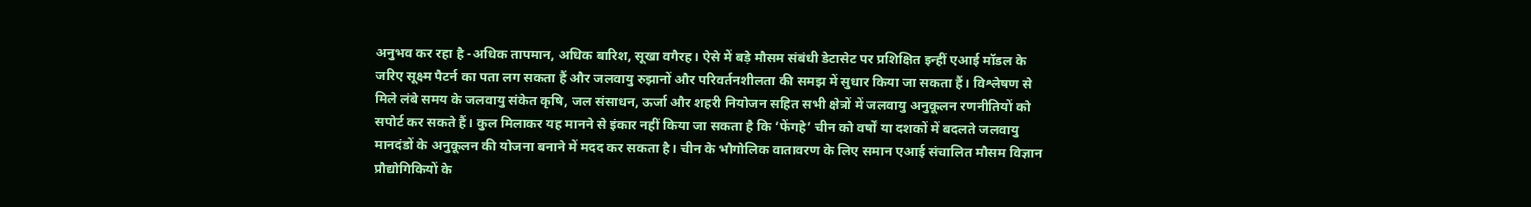अनुभव कर रहा है -अधिक तापमान, अधिक बारिश, सूखा वगैरह। ऐसे में बड़े मौसम संबंधी डेटासेट पर प्रशिक्षित इन्हीं एआई मॉडल के जरिए सूक्ष्म पैटर्न का पता लग सकता हैं और जलवायु रुझानों और परिवर्तनशीलता की समझ में सुधार किया जा सकता हैं। विश्लेषण से मिले लंबे समय के जलवायु संकेत कृषि, जल संसाधन, ऊर्जा और शहरी नियोजन सहित सभी क्षेत्रों में जलवायु अनुकूलन रणनीतियों को सपोर्ट कर सकते हैं। कुल मिलाकर यह मानने से इंकार नहीं किया जा सकता है कि ’फेंगहे’ चीन को वर्षों या दशकों में बदलते जलवायु मानदंडों के अनुकूलन की योजना बनाने में मदद कर सकता है। चीन के भौगोलिक वातावरण के लिए समान एआई संचालित मौसम विज्ञान प्रौद्योगिकियों के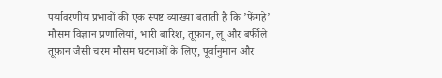पर्यावरणीय प्रभावों की एक स्पष्ट व्याख्या बताती है कि ’फेंगहे’ मौसम विज्ञान प्रणालियां, भारी बारिश, तूफ़ान, लू और बर्फीले तूफ़ान जैसी चरम मौसम घटनाओं के लिए, पूर्वानुमान और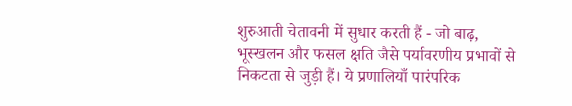शुरुआती चेतावनी में सुधार करती हैं - जो बाढ़, भूस्खलन और फसल क्षति जैसे पर्यावरणीय प्रभावों से निकटता से जुड़ी हैं। ये प्रणालियाँ पारंपरिक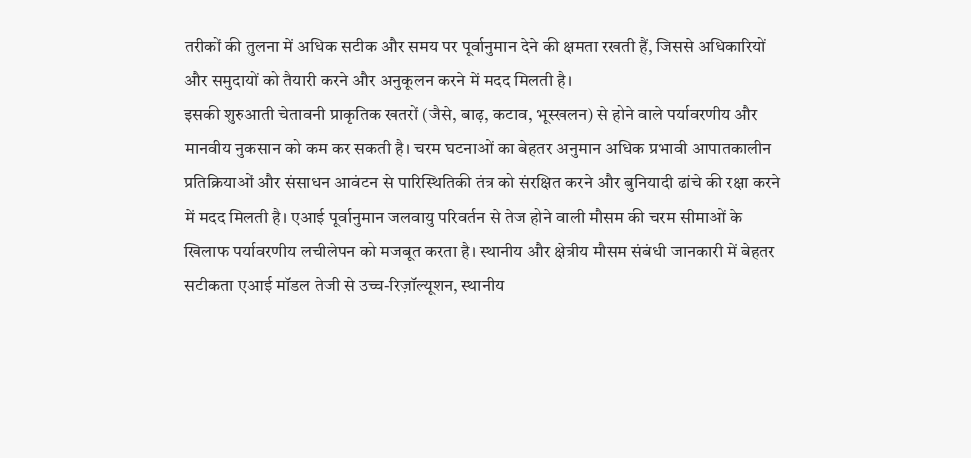तरीकों की तुलना में अधिक सटीक और समय पर पूर्वानुमान देने की क्षमता रखती हैं, जिससे अधिकारियों और समुदायों को तैयारी करने और अनुकूलन करने में मदद मिलती है।
इसकी शुरुआती चेतावनी प्राकृतिक खतरों (जैसे, बाढ़, कटाव, भूस्खलन) से होने वाले पर्यावरणीय और मानवीय नुकसान को कम कर सकती है। चरम घटनाओं का बेहतर अनुमान अधिक प्रभावी आपातकालीन प्रतिक्रियाओं और संसाधन आवंटन से पारिस्थितिकी तंत्र को संरक्षित करने और बुनियादी ढांचे की रक्षा करने में मदद मिलती है। एआई पूर्वानुमान जलवायु परिवर्तन से तेज होने वाली मौसम की चरम सीमाओं के खिलाफ पर्यावरणीय लचीलेपन को मजबूत करता है। स्थानीय और क्षेत्रीय मौसम संबंधी जानकारी में बेहतर सटीकता एआई मॉडल तेजी से उच्च-रिज़ॉल्यूशन, स्थानीय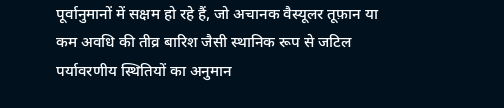पूर्वानुमानों में सक्षम हो रहे हैं, जो अचानक वैस्यूलर तूफ़ान या कम अवधि की तीव्र बारिश जैसी स्थानिक रूप से जटिल पर्यावरणीय स्थितियों का अनुमान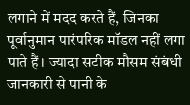लगाने में मदद करते हैं, जिनका पूर्वानुमान पारंपरिक मॉडल नहीं लगा पाते हैं। ज्यादा सटीक मौसम संबंधी जानकारी से पानी के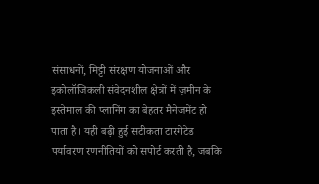संसाधनों, मिट्टी संरक्षण योजनाओं और इकोलॉजिकली संवेदनशील क्षेत्रों में ज़मीन के इस्तेमाल की प्लानिंग का बेहतर मैनेजमेंट हो पाता है। यही बढ़ी हुई सटीकता टारगेटेड पर्यावरण रणनीतियों को सपोर्ट करती है, जबकि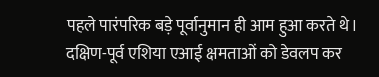पहले पारंपरिक बड़े पूर्वानुमान ही आम हुआ करते थे।
दक्षिण-पूर्व एशिया एआई क्षमताओं को डेवलप कर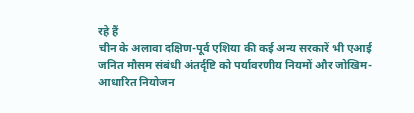रहे हैं
चीन के अलावा दक्षिण-पूर्व एशिया की कई अन्य सरकारें भी एआई जनित मौसम संबंधी अंतर्दृष्टि को पर्यावरणीय नियमों और जोखिम-आधारित नियोजन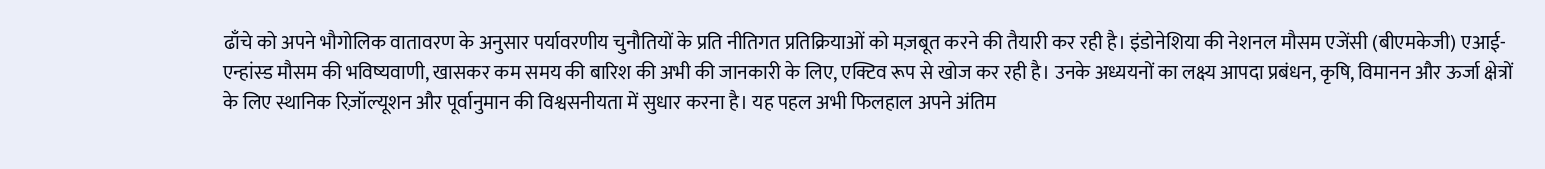ढाँचे को अपने भौगोलिक वातावरण के अनुसार पर्यावरणीय चुनौतियों के प्रति नीतिगत प्रतिक्रियाओं को मज़बूत करने की तैयारी कर रही है। इंडोनेशिया की नेशनल मौसम एजेंसी (बीएमकेजी) एआई-एन्हांस्ड मौसम की भविष्यवाणी, खासकर कम समय की बारिश की अभी की जानकारी के लिए, एक्टिव रूप से खोज कर रही है। उनके अध्ययनों का लक्ष्य आपदा प्रबंधन, कृषि, विमानन और ऊर्जा क्षेत्रों के लिए स्थानिक रिज़ॉल्यूशन और पूर्वानुमान की विश्वसनीयता में सुधार करना है। यह पहल अभी फिलहाल अपने अंतिम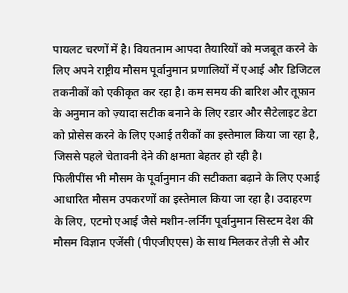पायलट चरणों में है। वियतनाम आपदा तैयारियों को मजबूत करने के लिए अपने राष्ट्रीय मौसम पूर्वानुमान प्रणालियों में एआई और डिजिटल तकनीकों को एकीकृत कर रहा है। कम समय की बारिश और तूफ़ान के अनुमान को ज़्यादा सटीक बनाने के लिए रडार और सैटेलाइट डेटा को प्रोसेस करने के लिए एआई तरीकों का इस्तेमाल किया जा रहा है, जिससे पहले चेतावनी देने की क्षमता बेहतर हो रही है।
फिलीपींस भी मौसम के पूर्वानुमान की सटीकता बढ़ाने के लिए एआई आधारित मौसम उपकरणों का इस्तेमाल किया जा रहा है। उदाहरण के लिए, एटमो एआई जैसे मशीन-लर्निंग पूर्वानुमान सिस्टम देश की मौसम विज्ञान एजेंसी (पीएजीएएस) के साथ मिलकर तेज़ी से और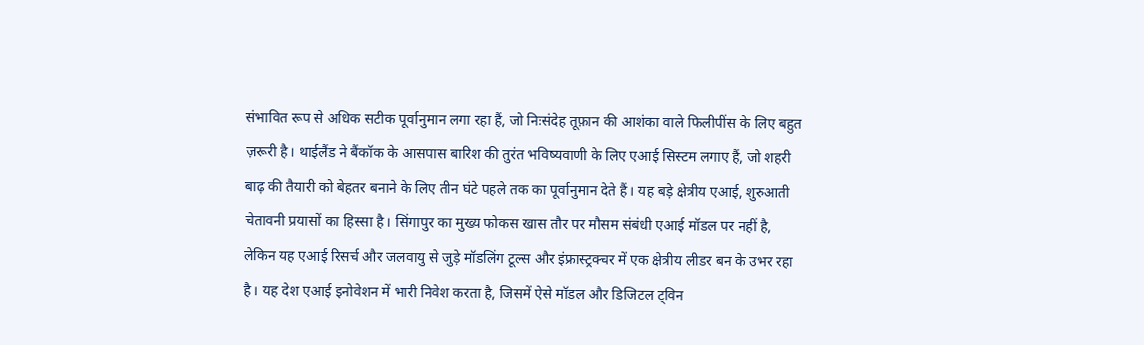संभावित रूप से अधिक सटीक पूर्वानुमान लगा रहा हैं, जो निःसंदेह तूफ़ान की आशंका वाले फिलीपींस के लिए बहुत ज़रूरी है। थाईलैंड ने बैंकॉक के आसपास बारिश की तुरंत भविष्यवाणी के लिए एआई सिस्टम लगाए हैं, जो शहरी बाढ़ की तैयारी को बेहतर बनाने के लिए तीन घंटे पहले तक का पूर्वानुमान देते हैं। यह बड़े क्षेत्रीय एआई, शुरुआती चेतावनी प्रयासों का हिस्सा है। सिंगापुर का मुख्य फोकस खास तौर पर मौसम संबंधी एआई मॉडल पर नहीं है, लेकिन यह एआई रिसर्च और जलवायु से जुड़े मॉडलिंग टूल्स और इंफ्रास्ट्रक्चर में एक क्षेत्रीय लीडर बन के उभर रहा है। यह देश एआई इनोवेशन में भारी निवेश करता है, जिसमें ऐसे मॉडल और डिजिटल ट्विन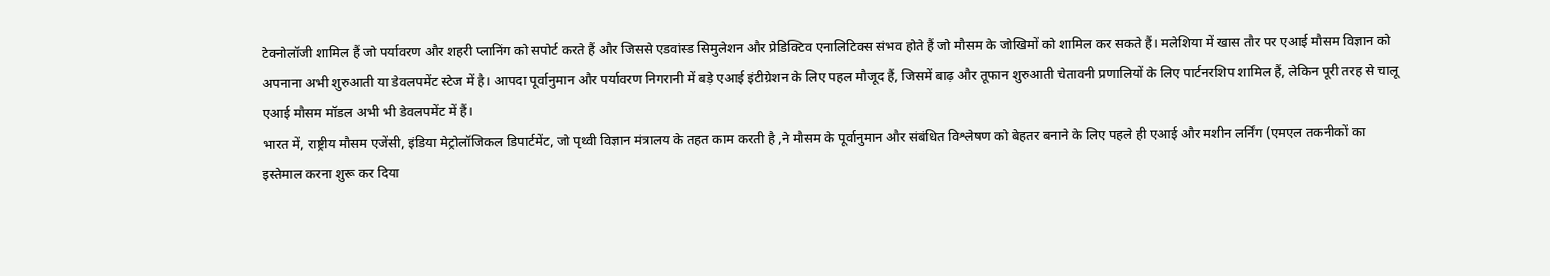टेक्नोलॉजी शामिल हैं जो पर्यावरण और शहरी प्लानिंग को सपोर्ट करते हैं और जिससे एडवांस्ड सिमुलेशन और प्रेडिक्टिव एनालिटिक्स संभव होते हैं जो मौसम के जोखिमों को शामिल कर सकते हैं। मलेशिया में खास तौर पर एआई मौसम विज्ञान को अपनाना अभी शुरुआती या डेवलपमेंट स्टेज में है। आपदा पूर्वानुमान और पर्यावरण निगरानी में बड़े एआई इंटीग्रेशन के लिए पहल मौजूद हैं, जिसमें बाढ़ और तूफान शुरुआती चेतावनी प्रणालियों के लिए पार्टनरशिप शामिल हैं, लेकिन पूरी तरह से चालू एआई मौसम मॉडल अभी भी डेवलपमेंट में हैं।
भारत में, राष्ट्रीय मौसम एजेंसी, इंडिया मेट्रोलॉजिकल डिपार्टमेंट, जो पृथ्वी विज्ञान मंत्रालय के तहत काम करती है ,ने मौसम के पूर्वानुमान और संबंधित विश्लेषण को बेहतर बनाने के लिए पहले ही एआई और मशीन लर्निंग (एमएल तकनीकों का इस्तेमाल करना शुरू कर दिया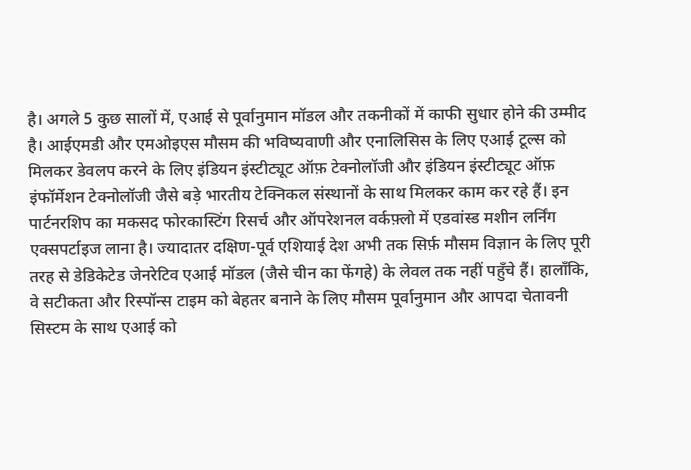है। अगले 5 कुछ सालों में, एआई से पूर्वानुमान मॉडल और तकनीकों में काफी सुधार होने की उम्मीद है। आईएमडी और एमओइएस मौसम की भविष्यवाणी और एनालिसिस के लिए एआई टूल्स को मिलकर डेवलप करने के लिए इंडियन इंस्टीट्यूट ऑफ़ टेक्नोलॉजी और इंडियन इंस्टीट्यूट ऑफ़ इंफॉर्मेशन टेक्नोलॉजी जैसे बड़े भारतीय टेक्निकल संस्थानों के साथ मिलकर काम कर रहे हैं। इन पार्टनरशिप का मकसद फोरकास्टिंग रिसर्च और ऑपरेशनल वर्कफ़्लो में एडवांस्ड मशीन लर्निंग एक्सपर्टाइज लाना है। ज्यादातर दक्षिण-पूर्व एशियाई देश अभी तक सिर्फ़ मौसम विज्ञान के लिए पूरी तरह से डेडिकेटेड जेनरेटिव एआई मॉडल (जैसे चीन का फेंगहे) के लेवल तक नहीं पहुँचे हैं। हालाँकि, वे सटीकता और रिस्पॉन्स टाइम को बेहतर बनाने के लिए मौसम पूर्वानुमान और आपदा चेतावनी सिस्टम के साथ एआई को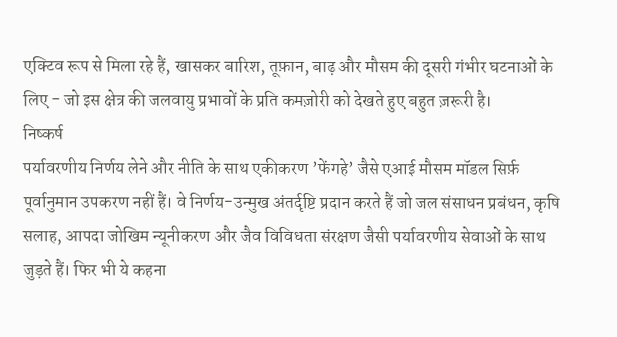एक्टिव रूप से मिला रहे हैं, खासकर बारिश, तूफ़ान, बाढ़ और मौसम की दूसरी गंभीर घटनाओं के लिए - जो इस क्षेत्र की जलवायु प्रभावों के प्रति कमज़ोरी को देखते हुए बहुत ज़रूरी है।
निष्कर्ष
पर्यावरणीय निर्णय लेने और नीति के साथ एकीकरण ’फेंगहे’ जैसे एआई मौसम मॉडल सिर्फ़ पूर्वानुमान उपकरण नहीं हैं। वे निर्णय-उन्मुख अंतर्दृष्टि प्रदान करते हैं जो जल संसाधन प्रबंधन, कृषि सलाह, आपदा जोखिम न्यूनीकरण और जैव विविधता संरक्षण जैसी पर्यावरणीय सेवाओं के साथ जुड़ते हैं। फिर भी ये कहना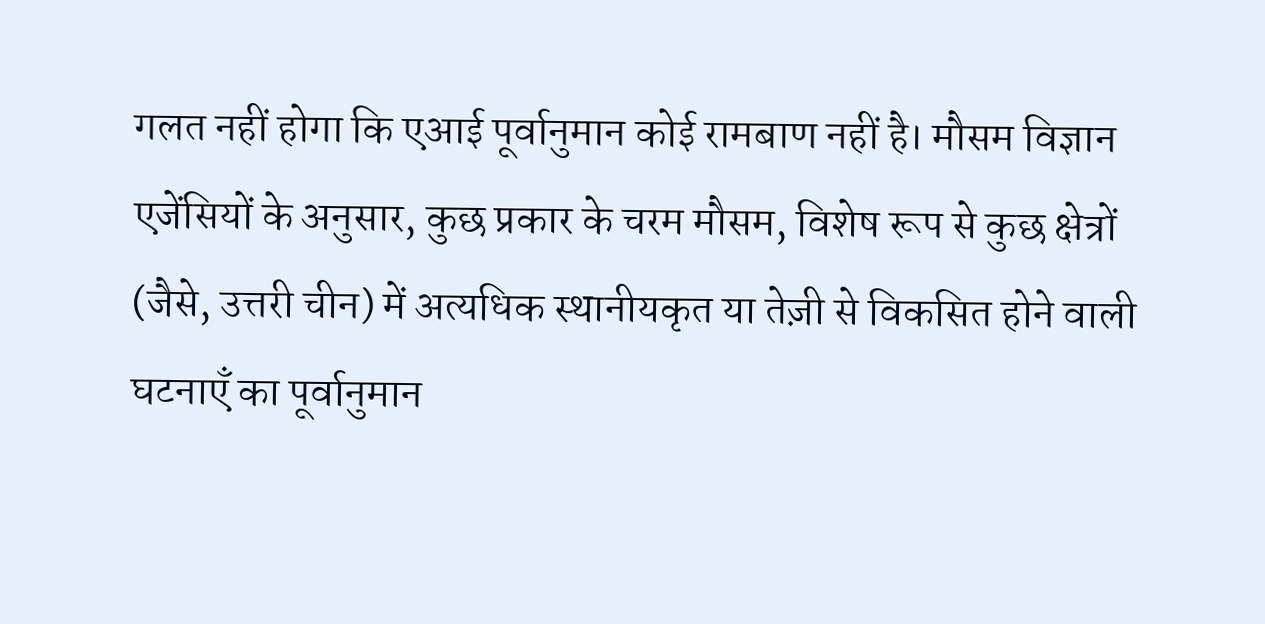गलत नहीं होगा कि एआई पूर्वानुमान कोई रामबाण नहीं है। मौसम विज्ञान एजेंसियों के अनुसार, कुछ प्रकार के चरम मौसम, विशेष रूप से कुछ क्षेत्रों (जैसे, उत्तरी चीन) में अत्यधिक स्थानीयकृत या तेज़ी से विकसित होने वाली घटनाएँ का पूर्वानुमान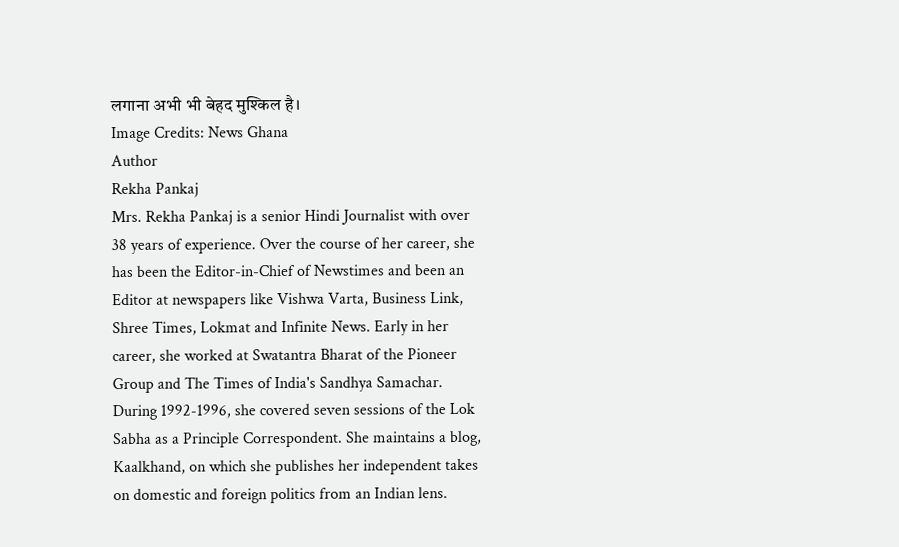लगाना अभी भी बेहद मुश्किल है।
Image Credits: News Ghana
Author
Rekha Pankaj
Mrs. Rekha Pankaj is a senior Hindi Journalist with over 38 years of experience. Over the course of her career, she has been the Editor-in-Chief of Newstimes and been an Editor at newspapers like Vishwa Varta, Business Link, Shree Times, Lokmat and Infinite News. Early in her career, she worked at Swatantra Bharat of the Pioneer Group and The Times of India's Sandhya Samachar. During 1992-1996, she covered seven sessions of the Lok Sabha as a Principle Correspondent. She maintains a blog, Kaalkhand, on which she publishes her independent takes on domestic and foreign politics from an Indian lens.